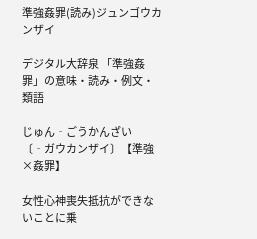準強姦罪(読み)ジュンゴウカンザイ

デジタル大辞泉 「準強姦罪」の意味・読み・例文・類語

じゅん‐ごうかんざい〔‐ガウカンザイ〕【準強×姦罪】

女性心神喪失抵抗ができないことに乗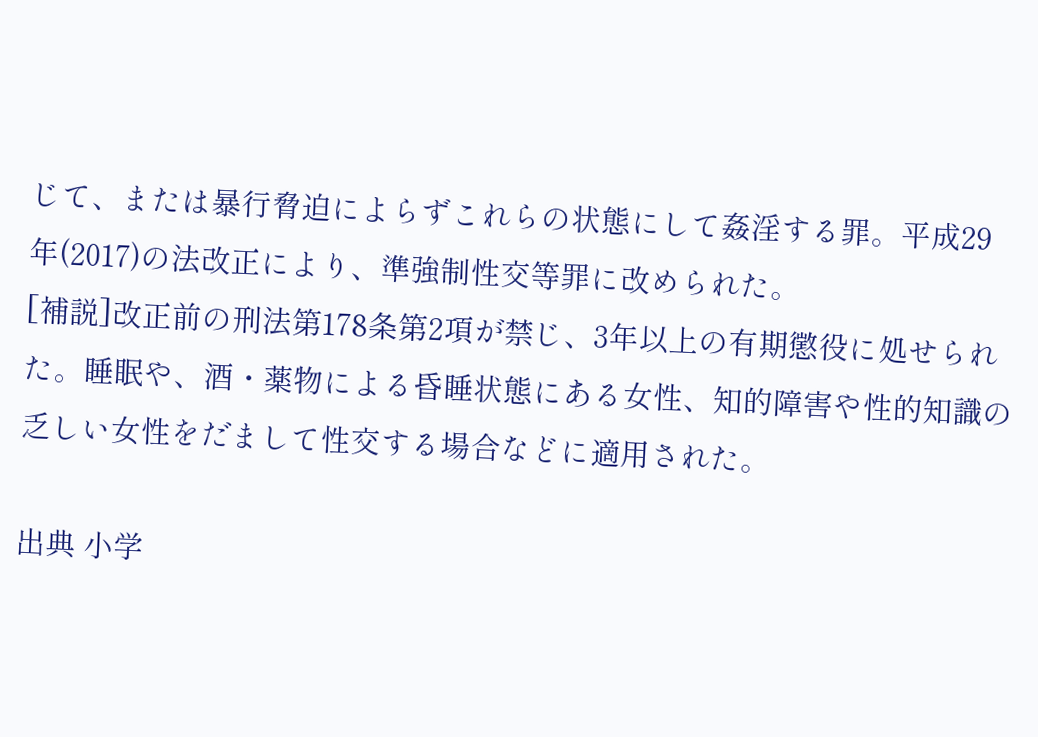じて、または暴行脅迫によらずこれらの状態にして姦淫する罪。平成29年(2017)の法改正により、準強制性交等罪に改められた。
[補説]改正前の刑法第178条第2項が禁じ、3年以上の有期懲役に処せられた。睡眠や、酒・薬物による昏睡状態にある女性、知的障害や性的知識の乏しい女性をだまして性交する場合などに適用された。

出典 小学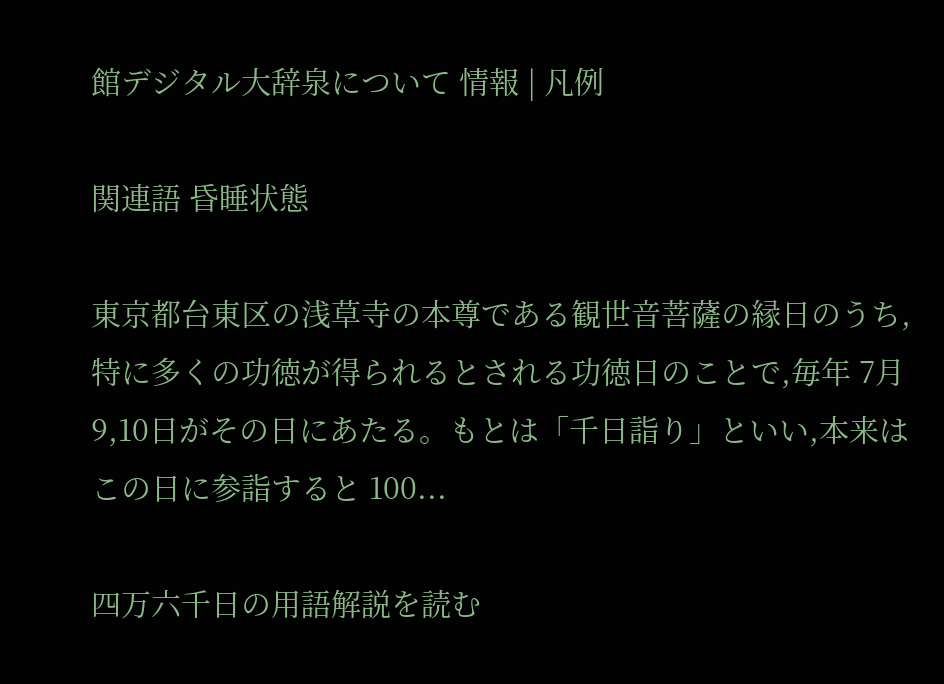館デジタル大辞泉について 情報 | 凡例

関連語 昏睡状態

東京都台東区の浅草寺の本尊である観世音菩薩の縁日のうち,特に多くの功徳が得られるとされる功徳日のことで,毎年 7月9,10日がその日にあたる。もとは「千日詣り」といい,本来はこの日に参詣すると 100...

四万六千日の用語解説を読む